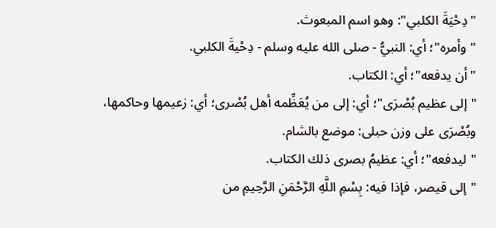"دِحْيَةَ الكلبي": وهو اسم المبعوث.
"وأمره"؛ أي: النبيُّ - صلى الله عليه وسلم - دِحْيةَ الكلبي.
"أن يدفعه"؛ أي: الكتاب.
"إلى عظيم بُصْرَى"؛ أي: إلى من يُعَظِّمه أهل بُصْرى؛ أي: زعيمها وحاكمها، وبُصْرَى على وزن حبلى: موضع بالشام.
"ليدفعه"؛ أي: عظيمُ بصرى ذلك الكتاب.
"إلى قيصر، فإذا فيه: بِسْمِ اللَّهِ الرَّحْمَنِ الرَّحِيمِ من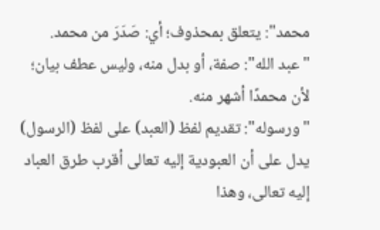محمد": يتعلق بمحذوف؛ أي: صَدَرَ من محمد.
"عبد الله": صفة، أو بدل منه، وليس عطف بيان؛ لأن محمدًا أشهر منه.
"ورسوله": تقديم لفظ (العبد) على لفظ (الرسول) يدل على أن العبودية إليه تعالى أقرب طرق العباد إليه تعالى، وهذا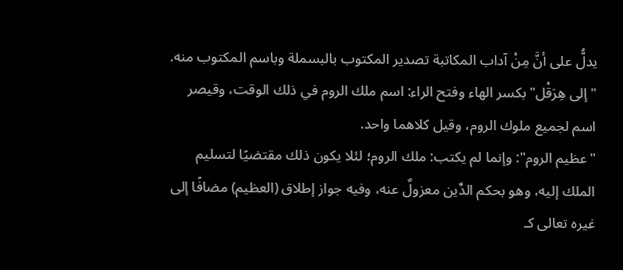يدلُّ على أنَّ مِنْ آداب المكاتبة تصدير المكتوب بالبسملة وباسم المكتوب منه.
"إلى هِرَقْل"بكسر الهاء وفتح الراء: اسم ملك الروم في ذلك الوقت، وقيصر اسم لجميع ملوك الروم، وقيل كلاهما واحد.
"عظيم الروم": وإنما لم يكتب: ملك الروم؛ لئلا يكون ذلك مقتضيًا لتسليم الملك إليه، وهو بحكم الدِّين معزولٌ عنه، وفيه جواز إطلاق (العظيم) مضافًا إلى غيره تعالى كـ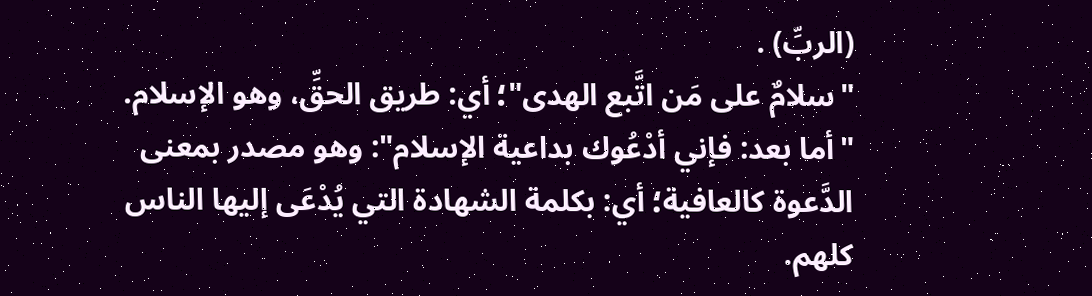(الربِّ) .
"سلامٌ على مَن اتَّبع الهدى"؛ أي: طريق الحقِّ، وهو الإسلام.
"أما بعد: فإني أدْعُوك بداعية الإسلام": وهو مصدر بمعنى الدَّعوة كالعافية؛ أي: بكلمة الشهادة التي يُدْعَى إليها الناس كلهم.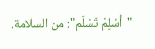"أسْلِمْ تَسْلَم": من السلامة.